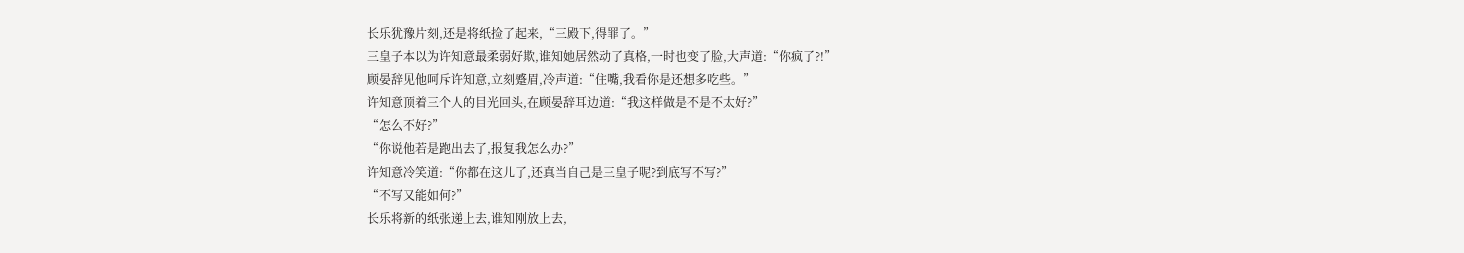长乐犹豫片刻,还是将纸捡了起来,“三殿下,得罪了。”
三皇子本以为许知意最柔弱好欺,谁知她居然动了真格,一时也变了脸,大声道:“你疯了?!”
顾晏辞见他呵斥许知意,立刻蹙眉,冷声道:“住嘴,我看你是还想多吃些。”
许知意顶着三个人的目光回头,在顾晏辞耳边道:“我这样做是不是不太好?”
“怎么不好?”
“你说他若是跑出去了,报复我怎么办?”
许知意冷笑道:“你都在这儿了,还真当自己是三皇子呢?到底写不写?”
“不写又能如何?”
长乐将新的纸张递上去,谁知刚放上去,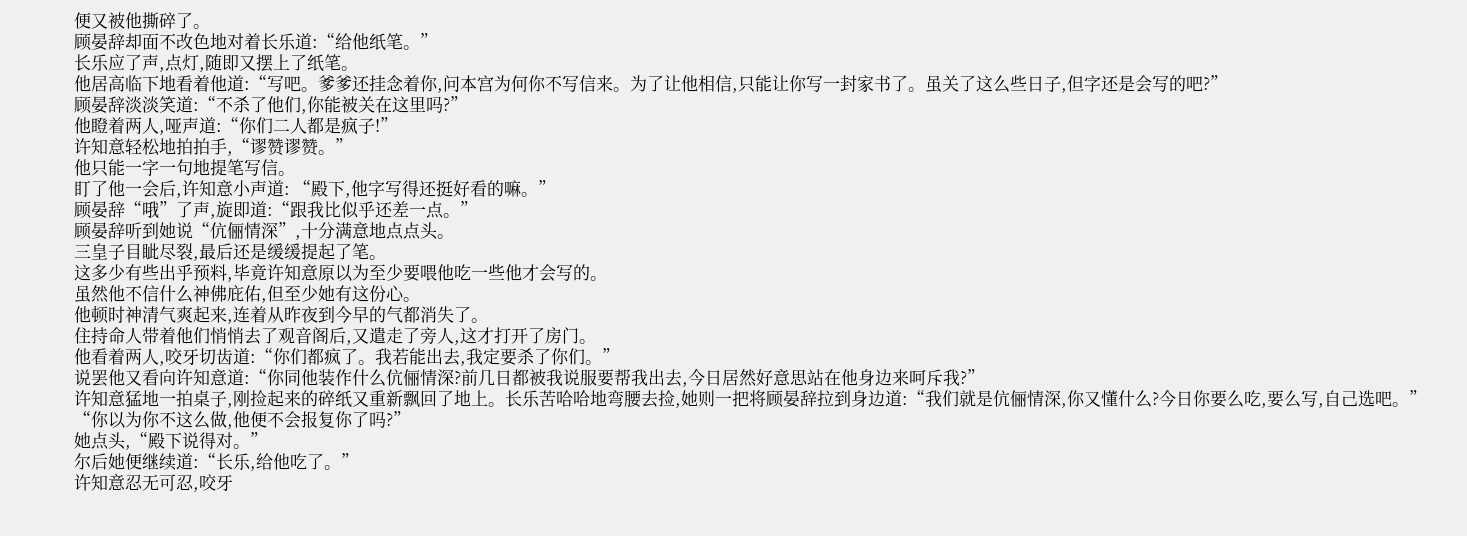便又被他撕碎了。
顾晏辞却面不改色地对着长乐道:“给他纸笔。”
长乐应了声,点灯,随即又摆上了纸笔。
他居高临下地看着他道:“写吧。爹爹还挂念着你,问本宫为何你不写信来。为了让他相信,只能让你写一封家书了。虽关了这么些日子,但字还是会写的吧?”
顾晏辞淡淡笑道:“不杀了他们,你能被关在这里吗?”
他瞪着两人,哑声道:“你们二人都是疯子!”
许知意轻松地拍拍手,“谬赞谬赞。”
他只能一字一句地提笔写信。
盯了他一会后,许知意小声道: “殿下,他字写得还挺好看的嘛。”
顾晏辞“哦”了声,旋即道:“跟我比似乎还差一点。”
顾晏辞听到她说“伉俪情深”,十分满意地点点头。
三皇子目眦尽裂,最后还是缓缓提起了笔。
这多少有些出乎预料,毕竟许知意原以为至少要喂他吃一些他才会写的。
虽然他不信什么神佛庇佑,但至少她有这份心。
他顿时神清气爽起来,连着从昨夜到今早的气都消失了。
住持命人带着他们悄悄去了观音阁后,又遣走了旁人,这才打开了房门。
他看着两人,咬牙切齿道:“你们都疯了。我若能出去,我定要杀了你们。”
说罢他又看向许知意道:“你同他装作什么伉俪情深?前几日都被我说服要帮我出去,今日居然好意思站在他身边来呵斥我?”
许知意猛地一拍桌子,刚捡起来的碎纸又重新飘回了地上。长乐苦哈哈地弯腰去捡,她则一把将顾晏辞拉到身边道:“我们就是伉俪情深,你又懂什么?今日你要么吃,要么写,自己选吧。”
“你以为你不这么做,他便不会报复你了吗?”
她点头,“殿下说得对。”
尔后她便继续道:“长乐,给他吃了。”
许知意忍无可忍,咬牙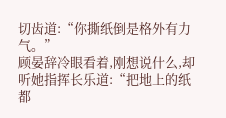切齿道:“你撕纸倒是格外有力气。”
顾晏辞冷眼看着,刚想说什么,却听她指挥长乐道:“把地上的纸都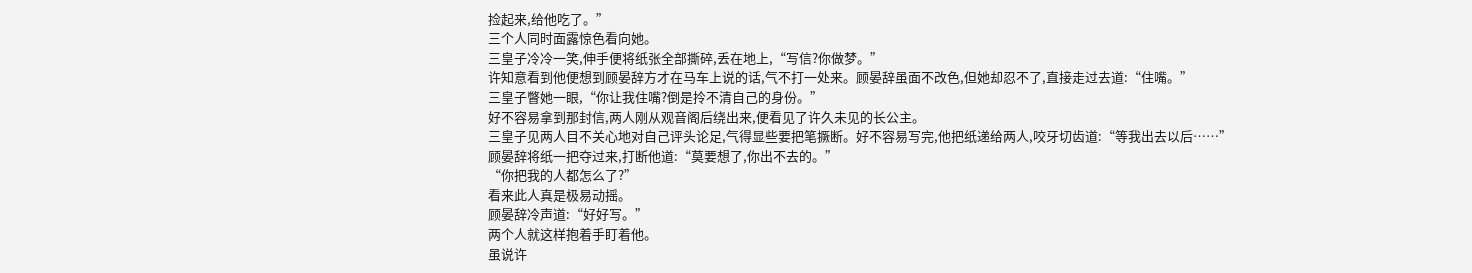捡起来,给他吃了。”
三个人同时面露惊色看向她。
三皇子冷冷一笑,伸手便将纸张全部撕碎,丢在地上,“写信?你做梦。”
许知意看到他便想到顾晏辞方才在马车上说的话,气不打一处来。顾晏辞虽面不改色,但她却忍不了,直接走过去道:“住嘴。”
三皇子瞥她一眼,“你让我住嘴?倒是拎不清自己的身份。”
好不容易拿到那封信,两人刚从观音阁后绕出来,便看见了许久未见的长公主。
三皇子见两人目不关心地对自己评头论足,气得显些要把笔撅断。好不容易写完,他把纸递给两人,咬牙切齿道:“等我出去以后……”
顾晏辞将纸一把夺过来,打断他道:“莫要想了,你出不去的。”
“你把我的人都怎么了?”
看来此人真是极易动摇。
顾晏辞冷声道:“好好写。”
两个人就这样抱着手盯着他。
虽说许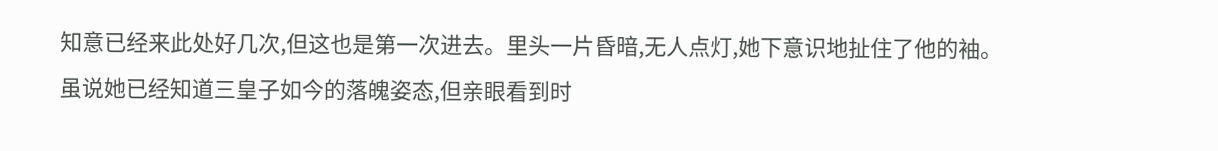知意已经来此处好几次,但这也是第一次进去。里头一片昏暗,无人点灯,她下意识地扯住了他的袖。
虽说她已经知道三皇子如今的落魄姿态,但亲眼看到时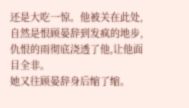还是大吃一惊。他被关在此处,自然是恨顾晏辞到发疯的地步,仇恨的雨彻底浇透了他,让他面目全非。
她又往顾晏辞身后缩了缩。